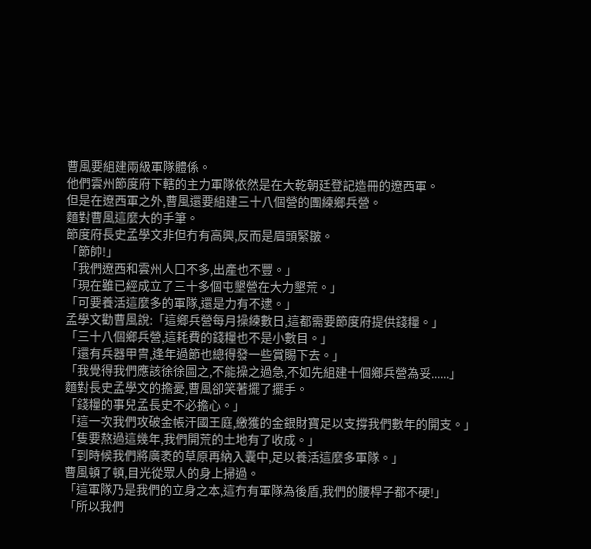曹風要組建兩級軍隊體係。
他們雲州節度府下轄的主力軍隊依然是在大乾朝廷登記造冊的遼西軍。
但是在遼西軍之外,曹風還要組建三十八個營的團練鄉兵營。
麵對曹風這麼大的手筆。
節度府長史孟學文非但冇有高興,反而是眉頭緊皺。
「節帥!」
「我們遼西和雲州人口不多,出產也不豐。」
「現在雖已經成立了三十多個屯墾營在大力墾荒。」
「可要養活這麼多的軍隊,還是力有不逮。」
孟學文勸曹風說:「這鄉兵營每月操練數日,這都需要節度府提供錢糧。」
「三十八個鄉兵營,這耗費的錢糧也不是小數目。」
「還有兵器甲冑,逢年過節也總得發一些賞賜下去。」
「我覺得我們應該徐徐圖之,不能操之過急,不如先組建十個鄉兵營為妥......」
麵對長史孟學文的擔憂,曹風卻笑著擺了擺手。
「錢糧的事兒孟長史不必擔心。」
「這一次我們攻破金帳汗國王庭,繳獲的金銀財寶足以支撐我們數年的開支。」
「隻要熬過這幾年,我們開荒的土地有了收成。」
「到時候我們將廣袤的草原再納入囊中,足以養活這麼多軍隊。」
曹風頓了頓,目光從眾人的身上掃過。
「這軍隊乃是我們的立身之本,這冇有軍隊為後盾,我們的腰桿子都不硬!」
「所以我們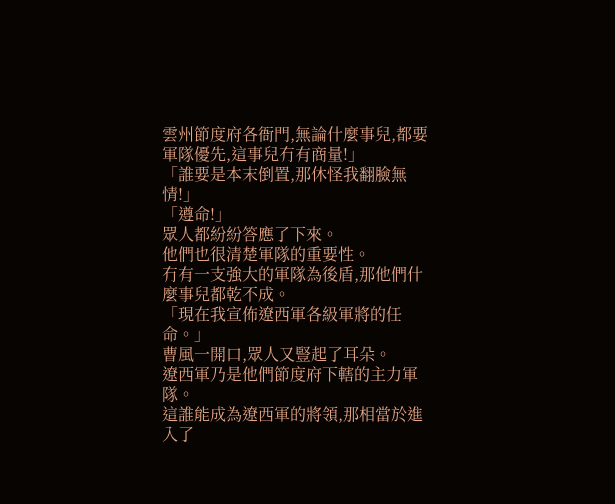雲州節度府各衙門,無論什麼事兒,都要軍隊優先,這事兒冇有商量!」
「誰要是本末倒置,那休怪我翻臉無情!」
「遵命!」
眾人都紛紛答應了下來。
他們也很清楚軍隊的重要性。
冇有一支強大的軍隊為後盾,那他們什麼事兒都乾不成。
「現在我宣佈遼西軍各級軍將的任命。」
曹風一開口,眾人又豎起了耳朵。
遼西軍乃是他們節度府下轄的主力軍隊。
這誰能成為遼西軍的將領,那相當於進入了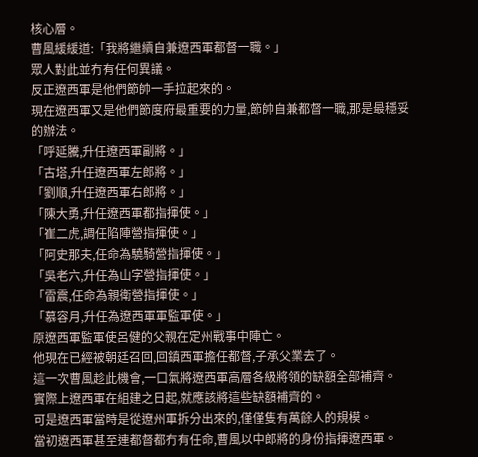核心層。
曹風緩緩道:「我將繼續自兼遼西軍都督一職。」
眾人對此並冇有任何異議。
反正遼西軍是他們節帥一手拉起來的。
現在遼西軍又是他們節度府最重要的力量,節帥自兼都督一職,那是最穩妥的辦法。
「呼延騰,升任遼西軍副將。」
「古塔,升任遼西軍左郎將。」
「劉順,升任遼西軍右郎將。」
「陳大勇,升任遼西軍都指揮使。」
「崔二虎,調任陷陣營指揮使。」
「阿史那夫,任命為驍騎營指揮使。」
「吳老六,升任為山字營指揮使。」
「雷震,任命為親衛營指揮使。」
「慕容月,升任為遼西軍軍監軍使。」
原遼西軍監軍使呂健的父親在定州戰事中陣亡。
他現在已經被朝廷召回,回鎮西軍擔任都督,子承父業去了。
這一次曹風趁此機會,一口氣將遼西軍高層各級將領的缺額全部補齊。
實際上遼西軍在組建之日起,就應該將這些缺額補齊的。
可是遼西軍當時是從遼州軍拆分出來的,僅僅隻有萬餘人的規模。
當初遼西軍甚至連都督都冇有任命,曹風以中郎將的身份指揮遼西軍。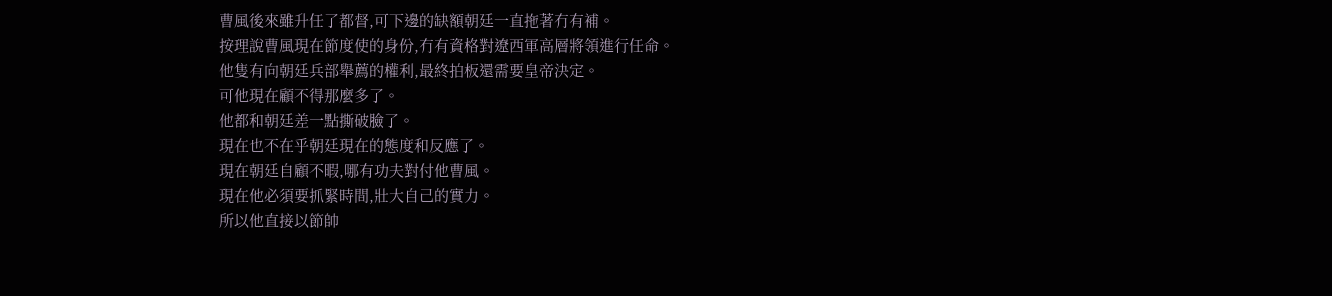曹風後來雖升任了都督,可下邊的缺額朝廷一直拖著冇有補。
按理說曹風現在節度使的身份,冇有資格對遼西軍高層將領進行任命。
他隻有向朝廷兵部舉薦的權利,最終拍板還需要皇帝決定。
可他現在顧不得那麼多了。
他都和朝廷差一點撕破臉了。
現在也不在乎朝廷現在的態度和反應了。
現在朝廷自顧不暇,哪有功夫對付他曹風。
現在他必須要抓緊時間,壯大自己的實力。
所以他直接以節帥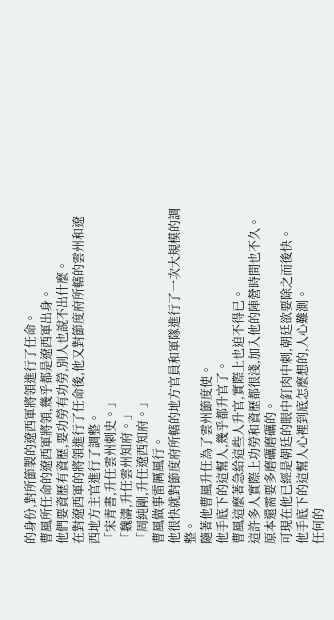的身份,對所節製的遼西軍將領進行了任命。
曹風所任命的遼西軍將領,幾乎都是遼西軍出身。
他們要資歷有資歷,要功勞有功勞,別人也說不出什麼。
在對遼西軍的將領進行了任命後,他又對節度府所轄的雲州和遼西地方主官進行了調整。
「宋青書,升任雲州刺史。」
「魏濤,升任雲州知府。」
「周純剛,升任遼西知府。」
曹風做事雷厲風行。
他很快就對節度府所轄的地方官員和軍隊進行了一次大規模的調整。
隨著他曹風升任為了雲州節度使。
他手底下的這幫人,幾乎都升官了。
曹風這麼著急給這些人升官,實際上也迫不得已。
這許多人實際上功勞和資歷都很淺,加入他的陣營時間也不久。
原本還需要多磨礪磨礪的。
可現在他已經是朝廷的眼中釘肉中刺,朝廷欲要除之而後快。
他手底下的這幫人心裡到底怎麼想的,人心難測。
任何的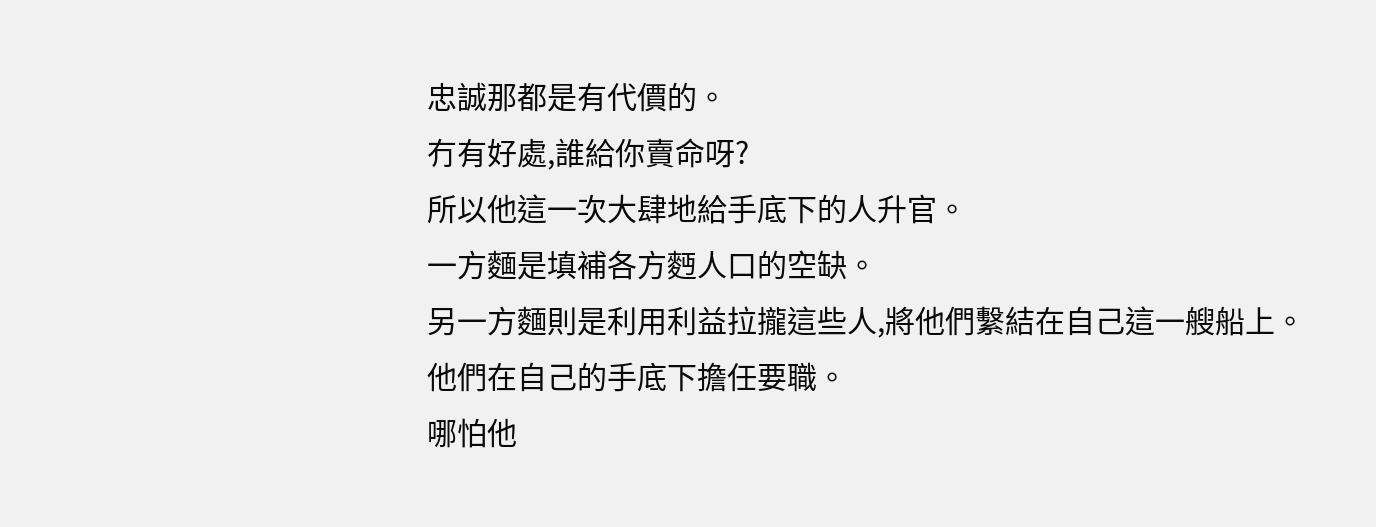忠誠那都是有代價的。
冇有好處,誰給你賣命呀?
所以他這一次大肆地給手底下的人升官。
一方麵是填補各方麪人口的空缺。
另一方麵則是利用利益拉攏這些人,將他們繫結在自己這一艘船上。
他們在自己的手底下擔任要職。
哪怕他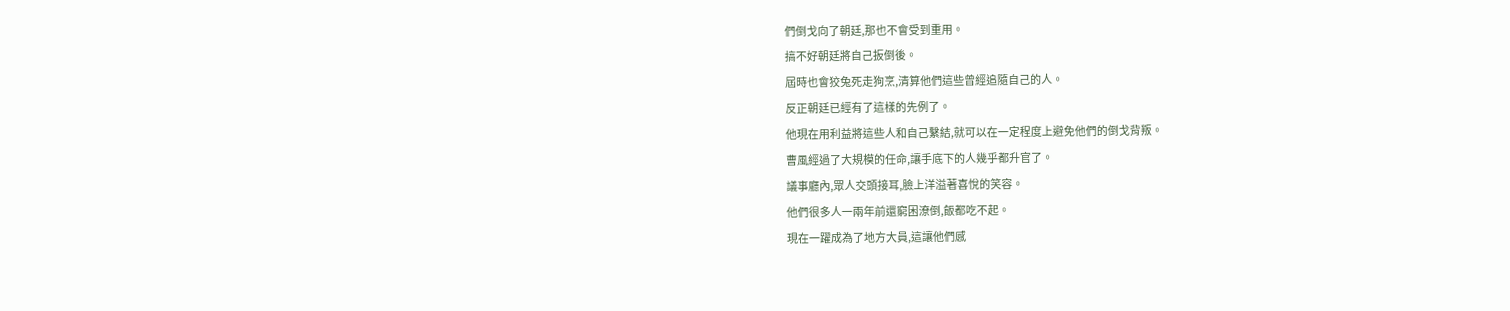們倒戈向了朝廷,那也不會受到重用。
搞不好朝廷將自己扳倒後。
屆時也會狡兔死走狗烹,清算他們這些曾經追隨自己的人。
反正朝廷已經有了這樣的先例了。
他現在用利益將這些人和自己繫結,就可以在一定程度上避免他們的倒戈背叛。
曹風經過了大規模的任命,讓手底下的人幾乎都升官了。
議事廳內,眾人交頭接耳,臉上洋溢著喜悅的笑容。
他們很多人一兩年前還窮困潦倒,飯都吃不起。
現在一躍成為了地方大員,這讓他們感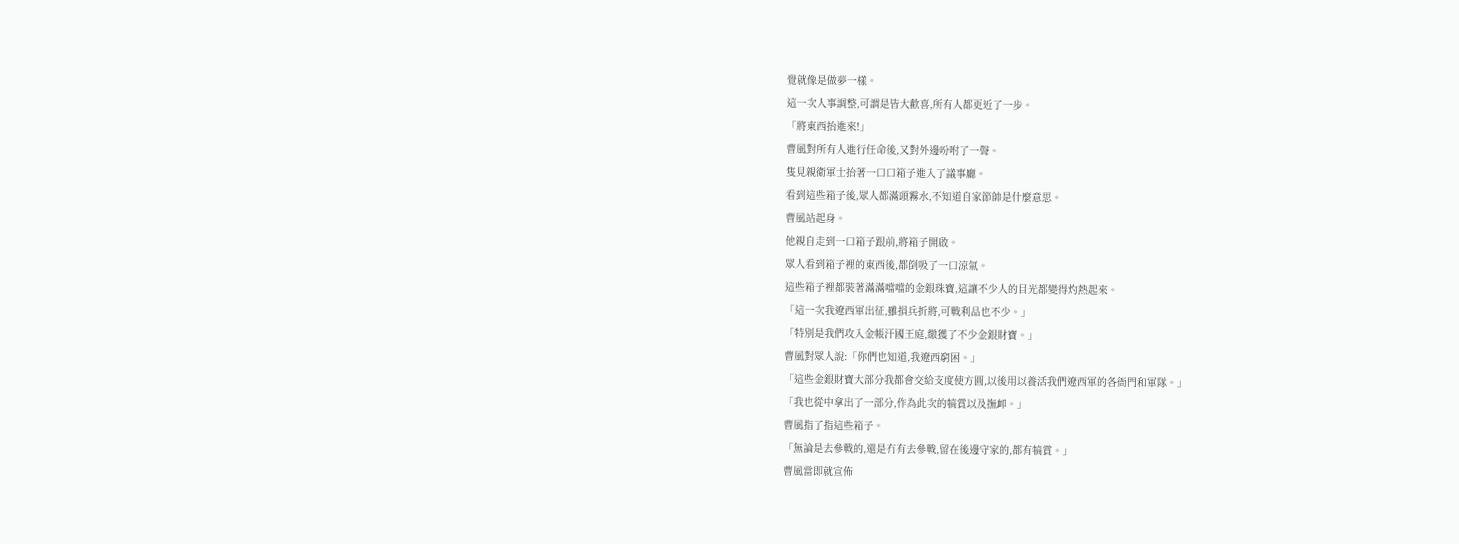覺就像是做夢一樣。
這一次人事調整,可謂是皆大歡喜,所有人都更近了一步。
「將東西抬進來!」
曹風對所有人進行任命後,又對外邊吩咐了一聲。
隻見親衛軍士抬著一口口箱子進入了議事廳。
看到這些箱子後,眾人都滿頭霧水,不知道自家節帥是什麼意思。
曹風站起身。
他親自走到一口箱子跟前,將箱子開啟。
眾人看到箱子裡的東西後,都倒吸了一口涼氣。
這些箱子裡都裝著滿滿噹噹的金銀珠寶,這讓不少人的目光都變得灼熱起來。
「這一次我遼西軍出征,雖損兵折將,可戰利品也不少。」
「特別是我們攻入金帳汗國王庭,繳獲了不少金銀財寶。」
曹風對眾人說:「你們也知道,我遼西窮困。」
「這些金銀財寶大部分我都會交給支度使方圓,以後用以養活我們遼西軍的各衙門和軍隊。」
「我也從中拿出了一部分,作為此次的犒賞以及撫卹。」
曹風指了指這些箱子。
「無論是去參戰的,還是冇有去參戰,留在後邊守家的,都有犒賞。」
曹風當即就宣佈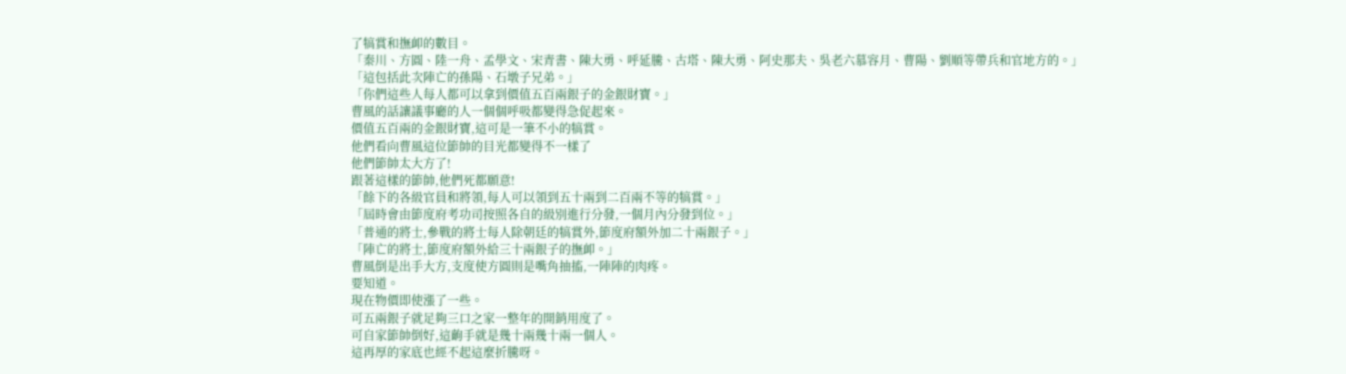了犒賞和撫卹的數目。
「秦川、方圓、陸一舟、孟學文、宋青書、陳大勇、呼延騰、古塔、陳大勇、阿史那夫、吳老六慕容月、曹陽、劉順等帶兵和官地方的。」
「這包括此次陣亡的孫陽、石墩子兄弟。」
「你們這些人每人都可以拿到價值五百兩銀子的金銀財寶。」
曹風的話讓議事廳的人一個個呼吸都變得急促起來。
價值五百兩的金銀財寶,這可是一筆不小的犒賞。
他們看向曹風這位節帥的目光都變得不一樣了
他們節帥太大方了!
跟著這樣的節帥,他們死都願意!
「餘下的各級官員和將領,每人可以領到五十兩到二百兩不等的犒賞。」
「屆時會由節度府考功司按照各自的級別進行分發,一個月內分發到位。」
「普通的將士,參戰的將士每人除朝廷的犒賞外,節度府額外加二十兩銀子。」
「陣亡的將士,節度府額外給三十兩銀子的撫卹。」
曹風倒是出手大方,支度使方圓則是嘴角抽搐,一陣陣的肉疼。
要知道。
現在物價即使漲了一些。
可五兩銀子就足夠三口之家一整年的開銷用度了。
可自家節帥倒好,這齣手就是幾十兩幾十兩一個人。
這再厚的家底也經不起這麼折騰呀。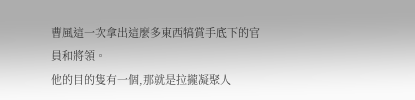曹風這一次拿出這麼多東西犒賞手底下的官員和將領。
他的目的隻有一個,那就是拉攏凝聚人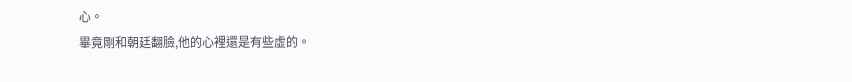心。
畢竟剛和朝廷翻臉,他的心裡還是有些虛的。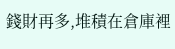錢財再多,堆積在倉庫裡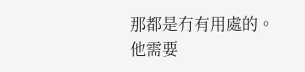那都是冇有用處的。
他需要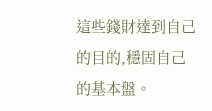這些錢財達到自己的目的,穩固自己的基本盤。